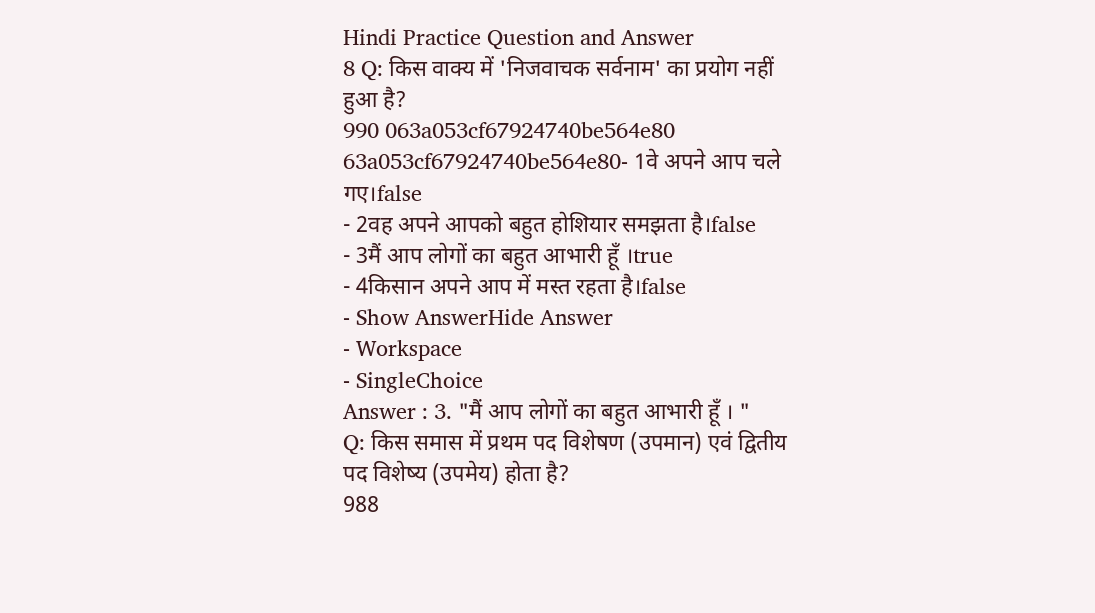Hindi Practice Question and Answer
8 Q: किस वाक्य में 'निजवाचक सर्वनाम' का प्रयोग नहीं हुआ है?
990 063a053cf67924740be564e80
63a053cf67924740be564e80- 1वे अपने आप चले गए।false
- 2वह अपने आपको बहुत होशियार समझता है।false
- 3मैं आप लोगों का बहुत आभारी हूँ ।true
- 4किसान अपने आप में मस्त रहता है।false
- Show AnswerHide Answer
- Workspace
- SingleChoice
Answer : 3. "मैं आप लोगों का बहुत आभारी हूँ । "
Q: किस समास में प्रथम पद विशेषण (उपमान) एवं द्वितीय पद विशेष्य (उपमेय) होता है?
988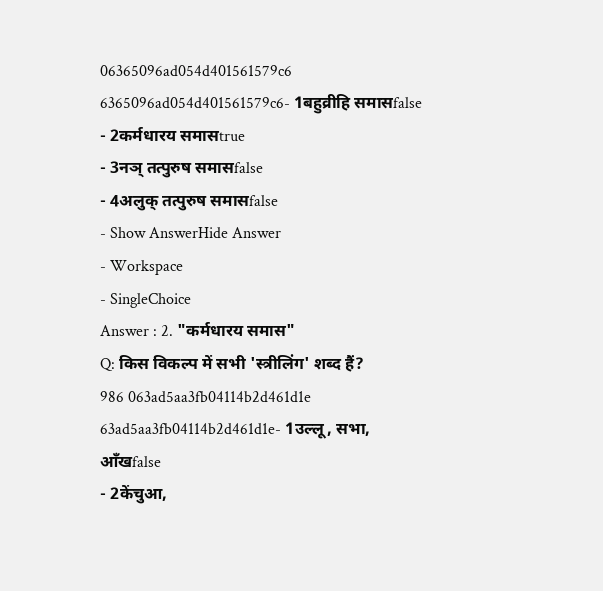06365096ad054d401561579c6
6365096ad054d401561579c6- 1बहुव्रीहि समासfalse
- 2कर्मधारय समासtrue
- 3नञ् तत्पुरुष समासfalse
- 4अलुक् तत्पुरुष समासfalse
- Show AnswerHide Answer
- Workspace
- SingleChoice
Answer : 2. "कर्मधारय समास"
Q: किस विकल्प में सभी 'स्त्रीलिंग' शब्द हैं?
986 063ad5aa3fb04114b2d461d1e
63ad5aa3fb04114b2d461d1e- 1उल्लू, सभा, आँखfalse
- 2केंचुआ,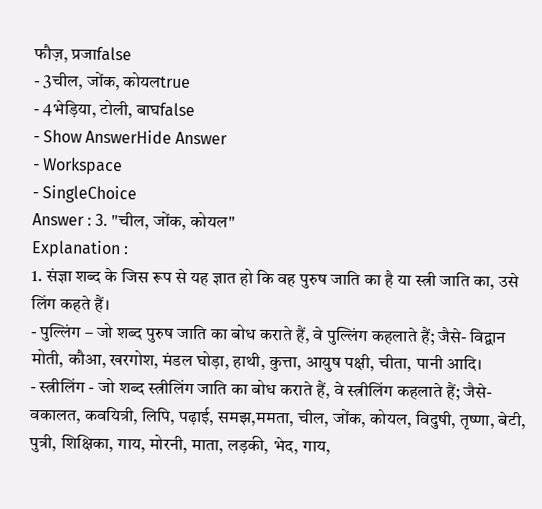फौज़, प्रजाfalse
- 3चील, जोंक, कोयलtrue
- 4भेड़िया, टोली, बाघfalse
- Show AnswerHide Answer
- Workspace
- SingleChoice
Answer : 3. "चील, जोंक, कोयल"
Explanation :
1. संज्ञा शब्द के जिस रूप से यह ज्ञात हो कि वह पुरुष जाति का है या स्त्री जाति का, उसे लिंग कहते हैं।
- पुल्लिंग – जो शब्द पुरुष जाति का बोध कराते हैं, वे पुल्लिंग कहलाते हैं; जैसे- विद्वान मोती, कौआ, खरगोश, मंडल घोड़ा, हाथी, कुत्ता, आयुष पक्षी, चीता, पानी आदि।
- स्त्रीलिंग - जो शब्द स्त्रीलिंग जाति का बोध कराते हैं, वे स्त्रीलिंग कहलाते हैं; जैसे- वकालत, कवयित्री, लिपि, पढ़ाई, समझ,ममता, चील, जोंक, कोयल, विदुषी, तृष्णा, बेटी, पुत्री, शिक्षिका, गाय, मोरनी, माता, लड़की, भेद, गाय,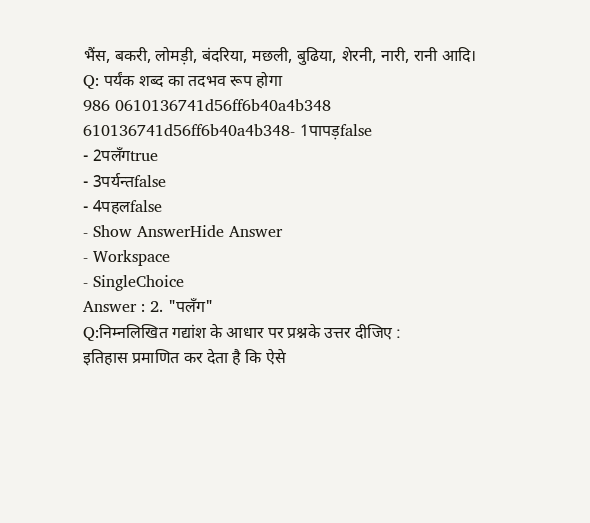भैंस, बकरी, लोमड़ी, बंदरिया, मछली, बुढिया, शेरनी, नारी, रानी आदि।
Q: पर्यंक शब्द का तदभव रूप होगा
986 0610136741d56ff6b40a4b348
610136741d56ff6b40a4b348- 1पापड़false
- 2पलँगtrue
- 3पर्यन्तfalse
- 4पहलfalse
- Show AnswerHide Answer
- Workspace
- SingleChoice
Answer : 2. "पलँग"
Q:निम्नलिखित गद्यांश के आधार पर प्रश्नके उत्तर दीजिए :
इतिहास प्रमाणित कर देता है कि ऐसे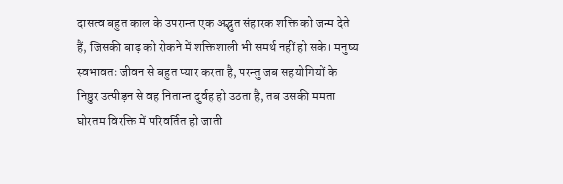दासत्व बहुत काल के उपरान्त एक अद्भुत संहारक शक्ति को जन्म देते हैं, जिसकी बाढ़ को रोकने में शक्तिशाली भी समर्थ नहीं हो सके। मनुष्य स्वभावतः जीवन से बहुत प्यार करता है, परन्तु जब सहयोगियों के निष्ठुर उत्पीड़न से वह नितान्त दुर्वह हो उठता है, तब उसकी ममता घोरतम विरक्ति में परिवर्तित हो जाती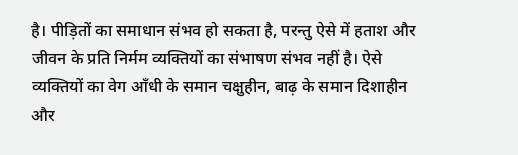है। पीड़ितों का समाधान संभव हो सकता है, परन्तु ऐसे में हताश और जीवन के प्रति निर्मम व्यक्तियों का संभाषण संभव नहीं है। ऐसे व्यक्तियों का वेग आँधी के समान चक्षुहीन, बाढ़ के समान दिशाहीन और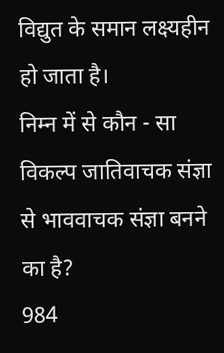विद्युत के समान लक्ष्यहीन हो जाता है।
निम्न में से कौन - सा विकल्प जातिवाचक संज्ञा से भाववाचक संज्ञा बनने का है?
984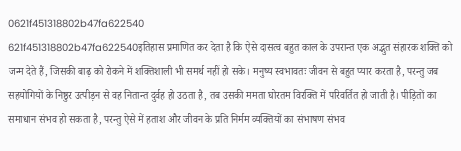0621f451318802b47fa622540
621f451318802b47fa622540इतिहास प्रमाणित कर देता है कि ऐसे दासत्व बहुत काल के उपरान्त एक अद्भुत संहारक शक्ति को जन्म देते हैं, जिसकी बाढ़ को रोकने में शक्तिशाली भी समर्थ नहीं हो सके। मनुष्य स्वभावतः जीवन से बहुत प्यार करता है, परन्तु जब सहयोगियों के निष्ठुर उत्पीड़न से वह नितान्त दुर्वह हो उठता है, तब उसकी ममता घोरतम विरक्ति में परिवर्तित हो जाती है। पीड़ितों का समाधान संभव हो सकता है, परन्तु ऐसे में हताश और जीवन के प्रति निर्मम व्यक्तियों का संभाषण संभव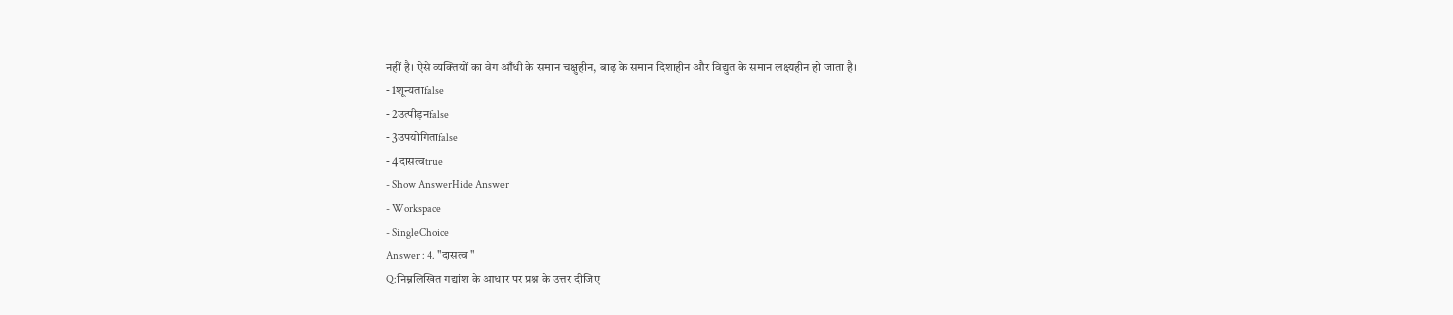नहीं है। ऐसे व्यक्तियों का वेग आँधी के समान चक्षुहीन, बाढ़ के समान दिशाहीन और विद्युत के समान लक्ष्यहीन हो जाता है।
- 1शून्यताfalse
- 2उत्पीड़नfalse
- 3उपयोगिताfalse
- 4दासत्वtrue
- Show AnswerHide Answer
- Workspace
- SingleChoice
Answer : 4. "दासत्व "
Q:निम्नलिखित गद्यांश के आधार पर प्रश्न के उत्तर दीजिए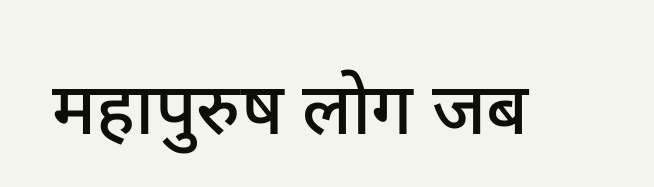महापुरुष लोग जब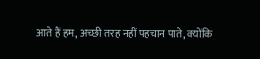आते हैं हम, अच्छी तरह नहीं पहचान पाते, क्योंकि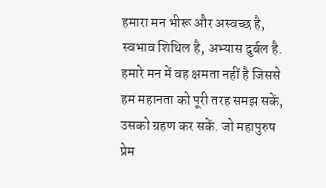हमारा मन भीरू और अस्वच्छ है, स्वभाव शिथिल है, अभ्यास दुर्बल है. हमारे मन में वह क्षमता नहीं है जिससे हम महानता को पूरी तरह समझ सकें, उसको ग्रहण कर सकें. जो महापुरुष प्रेम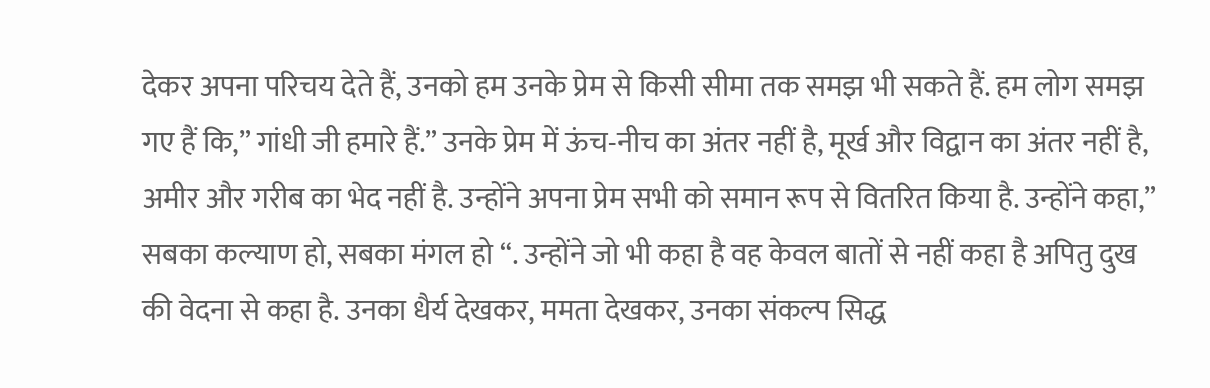देकर अपना परिचय देते हैं, उनको हम उनके प्रेम से किसी सीमा तक समझ भी सकते हैं. हम लोग समझ गए हैं कि,” गांधी जी हमारे हैं.” उनके प्रेम में ऊंच-नीच का अंतर नहीं है, मूर्ख और विद्वान का अंतर नहीं है, अमीर और गरीब का भेद नहीं है. उन्होंने अपना प्रेम सभी को समान रूप से वितरित किया है. उन्होंने कहा,” सबका कल्याण हो, सबका मंगल हो “. उन्होंने जो भी कहा है वह केवल बातों से नहीं कहा है अपितु दुख की वेदना से कहा है. उनका धैर्य देखकर, ममता देखकर, उनका संकल्प सिद्ध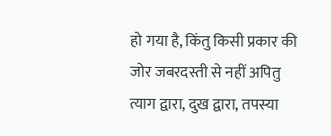हो गया है, किंतु किसी प्रकार की जोर जबरदस्ती से नहीं अपितु त्याग द्वारा, दुख द्वारा, तपस्या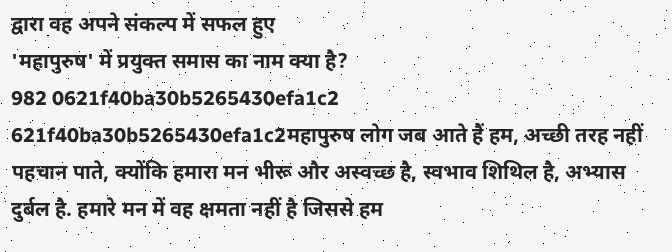द्वारा वह अपने संकल्प में सफल हुए
'महापुरुष' में प्रयुक्त समास का नाम क्या है?
982 0621f40ba30b5265430efa1c2
621f40ba30b5265430efa1c2महापुरुष लोग जब आते हैं हम, अच्छी तरह नहीं पहचान पाते, क्योंकि हमारा मन भीरू और अस्वच्छ है, स्वभाव शिथिल है, अभ्यास दुर्बल है. हमारे मन में वह क्षमता नहीं है जिससे हम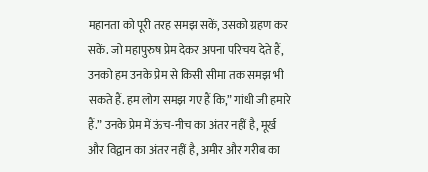महानता को पूरी तरह समझ सकें, उसको ग्रहण कर सकें. जो महापुरुष प्रेम देकर अपना परिचय देते हैं, उनको हम उनके प्रेम से किसी सीमा तक समझ भी सकते हैं. हम लोग समझ गए हैं कि,” गांधी जी हमारे हैं.” उनके प्रेम में ऊंच-नीच का अंतर नहीं है, मूर्ख और विद्वान का अंतर नहीं है, अमीर और गरीब का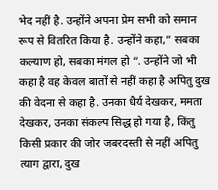भेद नहीं है. उन्होंने अपना प्रेम सभी को समान रूप से वितरित किया है. उन्होंने कहा,” सबका कल्याण हो, सबका मंगल हो “. उन्होंने जो भी कहा है वह केवल बातों से नहीं कहा है अपितु दुख की वेदना से कहा है. उनका धैर्य देखकर, ममता देखकर, उनका संकल्प सिद्ध हो गया है, किंतु किसी प्रकार की जोर जबरदस्ती से नहीं अपितु त्याग द्वारा, दुख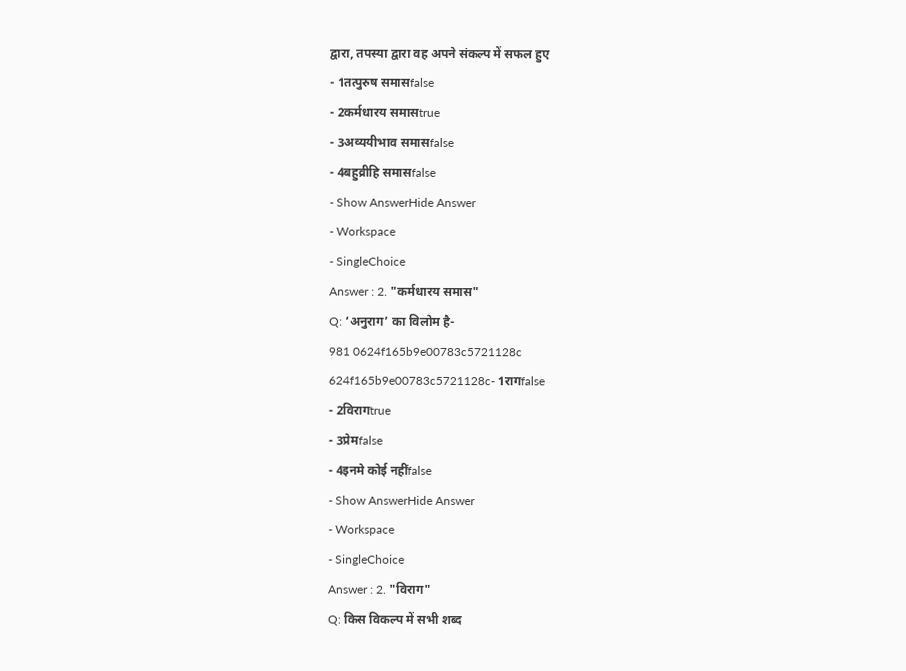द्वारा, तपस्या द्वारा वह अपने संकल्प में सफल हुए
- 1तत्पुरुष समासfalse
- 2कर्मधारय समासtrue
- 3अव्ययीभाव समासfalse
- 4बहुव्रीहि समासfalse
- Show AnswerHide Answer
- Workspace
- SingleChoice
Answer : 2. "कर्मधारय समास"
Q: ‘अनुराग’ का विलोम है-
981 0624f165b9e00783c5721128c
624f165b9e00783c5721128c- 1रागfalse
- 2विरागtrue
- 3प्रेमfalse
- 4इनमे कोई नहींfalse
- Show AnswerHide Answer
- Workspace
- SingleChoice
Answer : 2. "विराग"
Q: किस विकल्प में सभी शब्द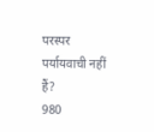परस्पर पर्यायवाची नहीं हैं?
980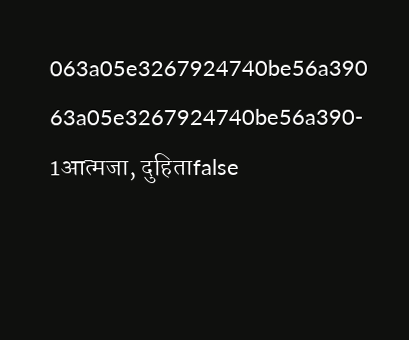063a05e3267924740be56a390
63a05e3267924740be56a390- 1आत्मजा, दुहिताfalse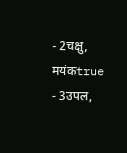- 2चक्षु, मयंकtrue
- 3उपल,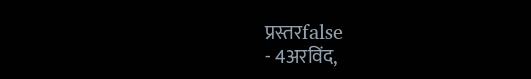प्रस्तरfalse
- 4अरविंद,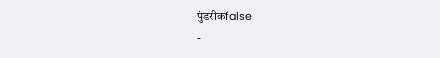पुंडरीकfalse
-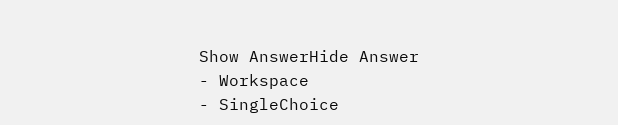Show AnswerHide Answer
- Workspace
- SingleChoice